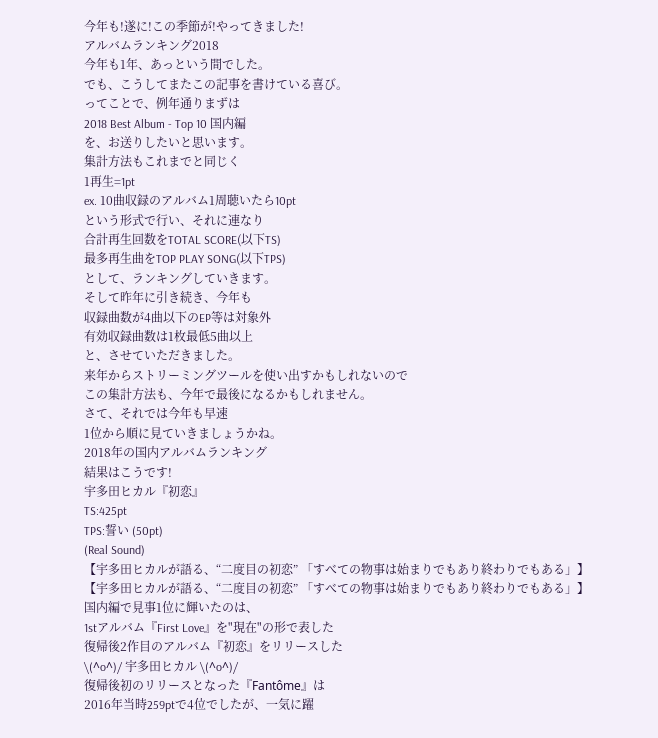今年も!遂に!この季節が!やってきました!
アルバムランキング2018
今年も1年、あっという間でした。
でも、こうしてまたこの記事を書けている喜び。
ってことで、例年通りまずは
2018 Best Album - Top 10 国内編
を、お送りしたいと思います。
集計方法もこれまでと同じく
1再生=1pt
ex. 10曲収録のアルバム1周聴いたら10pt
という形式で行い、それに連なり
合計再生回数をTOTAL SCORE(以下TS)
最多再生曲をTOP PLAY SONG(以下TPS)
として、ランキングしていきます。
そして昨年に引き続き、今年も
収録曲数が4曲以下のEP等は対象外
有効収録曲数は1枚最低5曲以上
と、させていただきました。
来年からストリーミングツールを使い出すかもしれないので
この集計方法も、今年で最後になるかもしれません。
さて、それでは今年も早速
1位から順に見ていきましょうかね。
2018年の国内アルバムランキング
結果はこうです!
宇多田ヒカル『初恋』
TS:425pt
TPS:誓い (50pt)
(Real Sound)
【宇多田ヒカルが語る、“二度目の初恋” 「すべての物事は始まりでもあり終わりでもある」】
【宇多田ヒカルが語る、“二度目の初恋” 「すべての物事は始まりでもあり終わりでもある」】
国内編で見事1位に輝いたのは、
1stアルバム『First Love』を"現在"の形で表した
復帰後2作目のアルバム『初恋』をリリースした
\(^o^)/ 宇多田ヒカル \(^o^)/
復帰後初のリリースとなった『Fantôme』は
2016年当時259ptで4位でしたが、一気に躍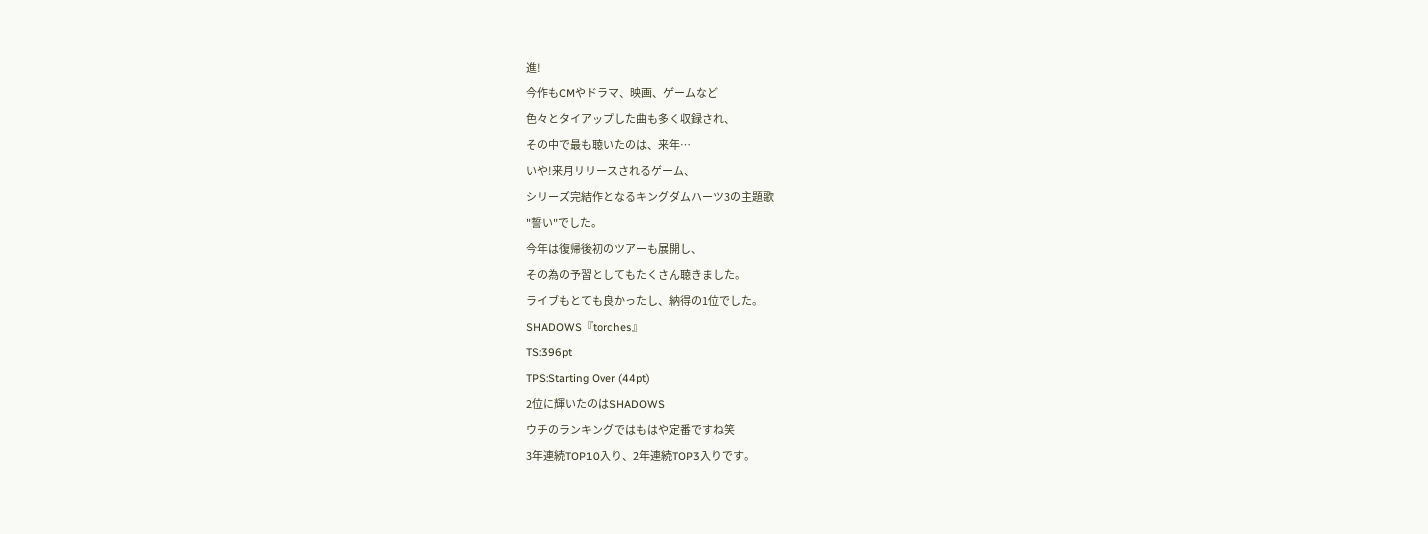進!
今作もCMやドラマ、映画、ゲームなど
色々とタイアップした曲も多く収録され、
その中で最も聴いたのは、来年…
いや!来月リリースされるゲーム、
シリーズ完結作となるキングダムハーツ3の主題歌
"誓い"でした。
今年は復帰後初のツアーも展開し、
その為の予習としてもたくさん聴きました。
ライブもとても良かったし、納得の1位でした。
SHADOWS『torches』
TS:396pt
TPS:Starting Over (44pt)
2位に輝いたのはSHADOWS
ウチのランキングではもはや定番ですね笑
3年連続TOP10入り、2年連続TOP3入りです。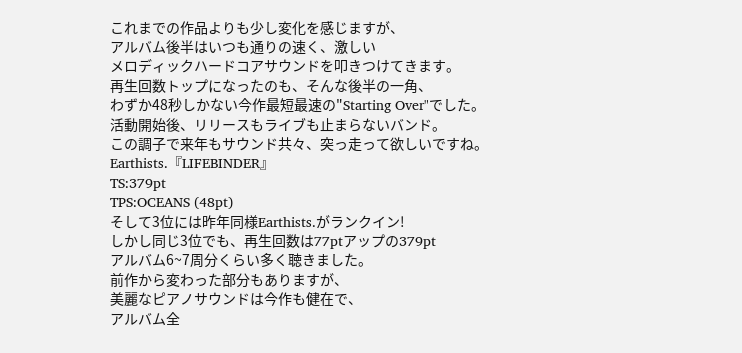これまでの作品よりも少し変化を感じますが、
アルバム後半はいつも通りの速く、激しい
メロディックハードコアサウンドを叩きつけてきます。
再生回数トップになったのも、そんな後半の一角、
わずか48秒しかない今作最短最速の"Starting Over"でした。
活動開始後、リリースもライブも止まらないバンド。
この調子で来年もサウンド共々、突っ走って欲しいですね。
Earthists.『LIFEBINDER』
TS:379pt
TPS:OCEANS (48pt)
そして3位には昨年同様Earthists.がランクイン!
しかし同じ3位でも、再生回数は77ptアップの379pt
アルバム6~7周分くらい多く聴きました。
前作から変わった部分もありますが、
美麗なピアノサウンドは今作も健在で、
アルバム全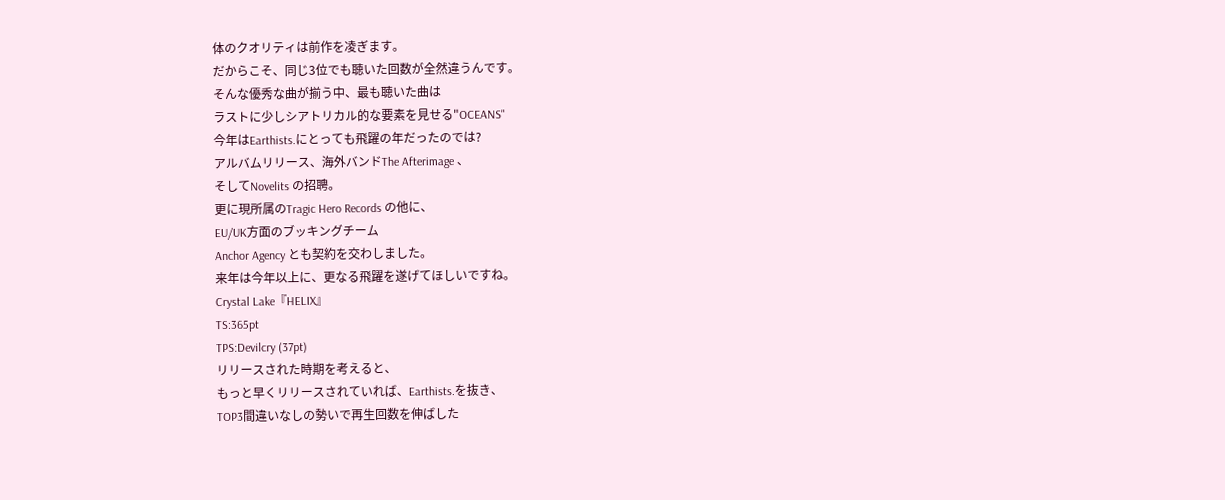体のクオリティは前作を凌ぎます。
だからこそ、同じ3位でも聴いた回数が全然違うんです。
そんな優秀な曲が揃う中、最も聴いた曲は
ラストに少しシアトリカル的な要素を見せる"OCEANS"
今年はEarthists.にとっても飛躍の年だったのでは?
アルバムリリース、海外バンドThe Afterimage 、
そしてNovelits の招聘。
更に現所属のTragic Hero Records の他に、
EU/UK方面のブッキングチーム
Anchor Agency とも契約を交わしました。
来年は今年以上に、更なる飛躍を遂げてほしいですね。
Crystal Lake『HELIX』
TS:365pt
TPS:Devilcry (37pt)
リリースされた時期を考えると、
もっと早くリリースされていれば、Earthists.を抜き、
TOP3間違いなしの勢いで再生回数を伸ばした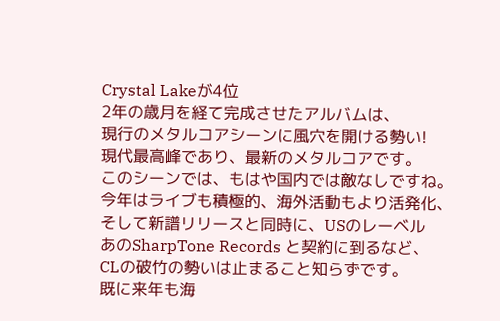Crystal Lakeが4位
2年の歳月を経て完成させたアルバムは、
現行のメタルコアシーンに風穴を開ける勢い!
現代最高峰であり、最新のメタルコアです。
このシーンでは、もはや国内では敵なしですね。
今年はライブも積極的、海外活動もより活発化、
そして新譜リリースと同時に、USのレーベル
あのSharpTone Records と契約に到るなど、
CLの破竹の勢いは止まること知らずです。
既に来年も海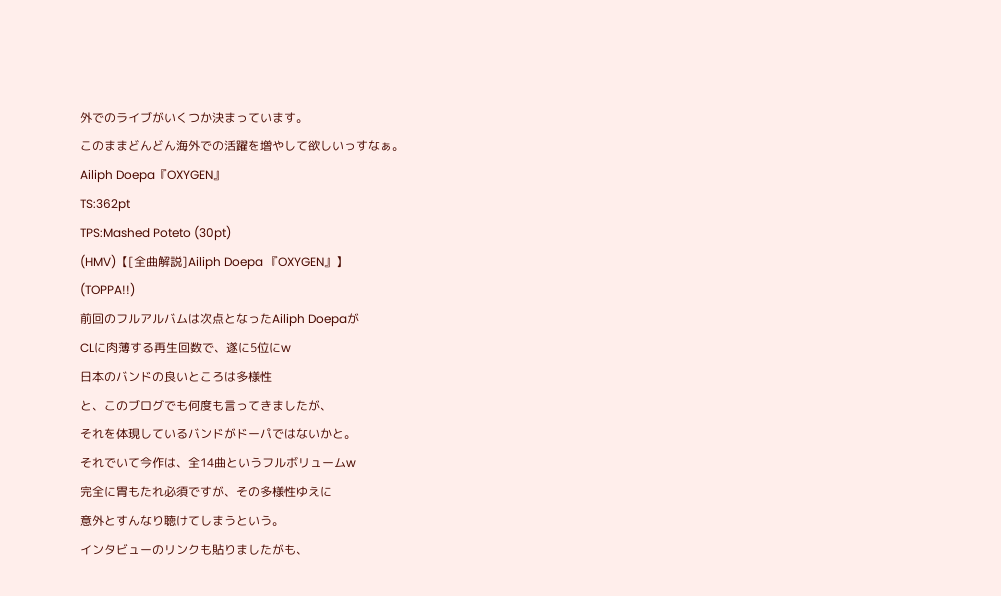外でのライブがいくつか決まっています。
このままどんどん海外での活躍を増やして欲しいっすなぁ。
Ailiph Doepa『OXYGEN』
TS:362pt
TPS:Mashed Poteto (30pt)
(HMV)【[全曲解説]Ailiph Doepa 『OXYGEN』】
(TOPPA!!)
前回のフルアルバムは次点となったAiliph Doepaが
CLに肉薄する再生回数で、遂に5位にw
日本のバンドの良いところは多様性
と、このブログでも何度も言ってきましたが、
それを体現しているバンドがドーパではないかと。
それでいて今作は、全14曲というフルボリュームw
完全に胃もたれ必須ですが、その多様性ゆえに
意外とすんなり聴けてしまうという。
インタビューのリンクも貼りましたがも、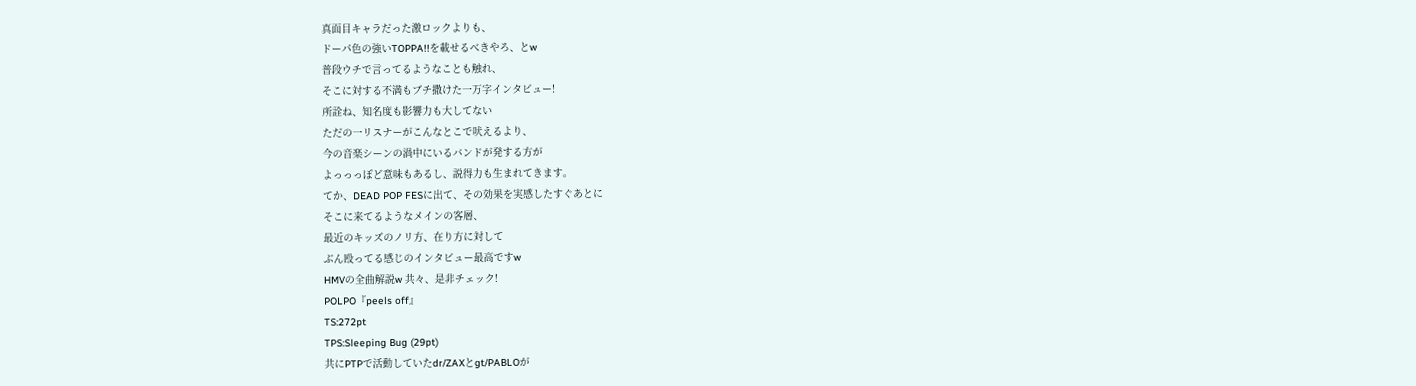真面目キャラだった激ロックよりも、
ドーパ色の強いTOPPA!!を載せるべきやろ、とw
普段ウチで言ってるようなことも触れ、
そこに対する不満もブチ撒けた一万字インタビュー!
所詮ね、知名度も影響力も大してない
ただの一リスナーがこんなとこで吠えるより、
今の音楽シーンの渦中にいるバンドが発する方が
よっっっぽど意味もあるし、説得力も生まれてきます。
てか、DEAD POP FESに出て、その効果を実感したすぐあとに
そこに来てるようなメインの客層、
最近のキッズのノリ方、在り方に対して
ぶん殴ってる感じのインタビュー最高ですw
HMVの全曲解説w 共々、是非チェック!
POLPO『peels off』
TS:272pt
TPS:Sleeping Bug (29pt)
共にPTPで活動していたdr/ZAXとgt/PABLOが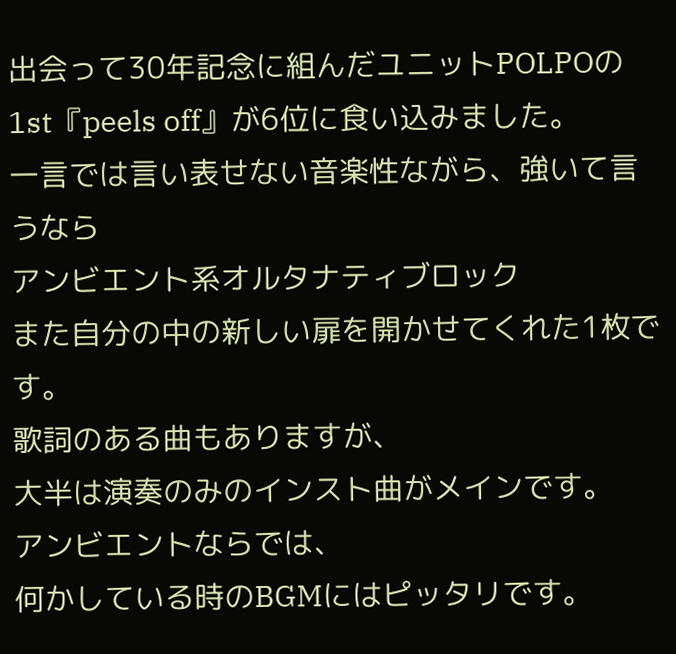出会って30年記念に組んだユニットPOLPOの
1st『peels off』が6位に食い込みました。
一言では言い表せない音楽性ながら、強いて言うなら
アンビエント系オルタナティブロック
また自分の中の新しい扉を開かせてくれた1枚です。
歌詞のある曲もありますが、
大半は演奏のみのインスト曲がメインです。
アンビエントならでは、
何かしている時のBGMにはピッタリです。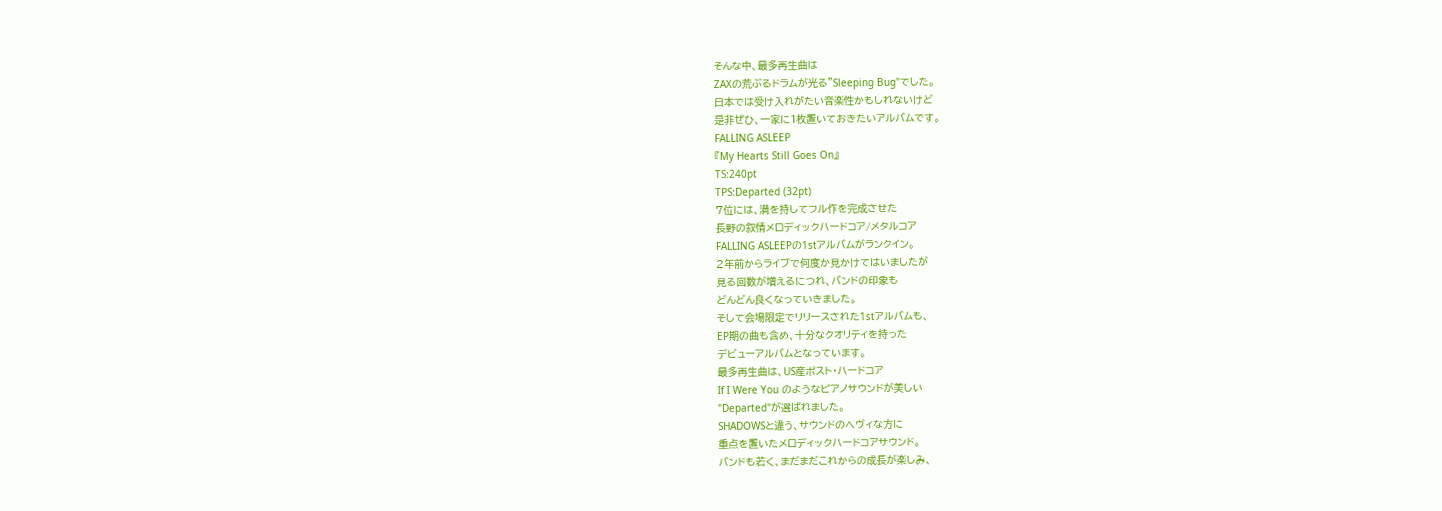そんな中、最多再生曲は
ZAXの荒ぶるドラムが光る"Sleeping Bug"でした。
日本では受け入れがたい音楽性かもしれないけど
是非ぜひ、一家に1枚置いておきたいアルバムです。
FALLING ASLEEP
『My Hearts Still Goes On』
TS:240pt
TPS:Departed (32pt)
7位には、満を持してフル作を完成させた
長野の叙情メロディックハードコア/メタルコア
FALLING ASLEEPの1stアルバムがランクイン。
2年前からライブで何度か見かけてはいましたが
見る回数が増えるにつれ、バンドの印象も
どんどん良くなっていきました。
そして会場限定でリリースされた1stアルバムも、
EP期の曲も含め、十分なクオリティを持った
デビューアルバムとなっています。
最多再生曲は、US産ポスト・ハードコア
If I Were You のようなピアノサウンドが美しい
"Departed"が選ばれました。
SHADOWSと違う、サウンドのへヴィな方に
重点を置いたメロディックハードコアサウンド。
バンドも若く、まだまだこれからの成長が楽しみ、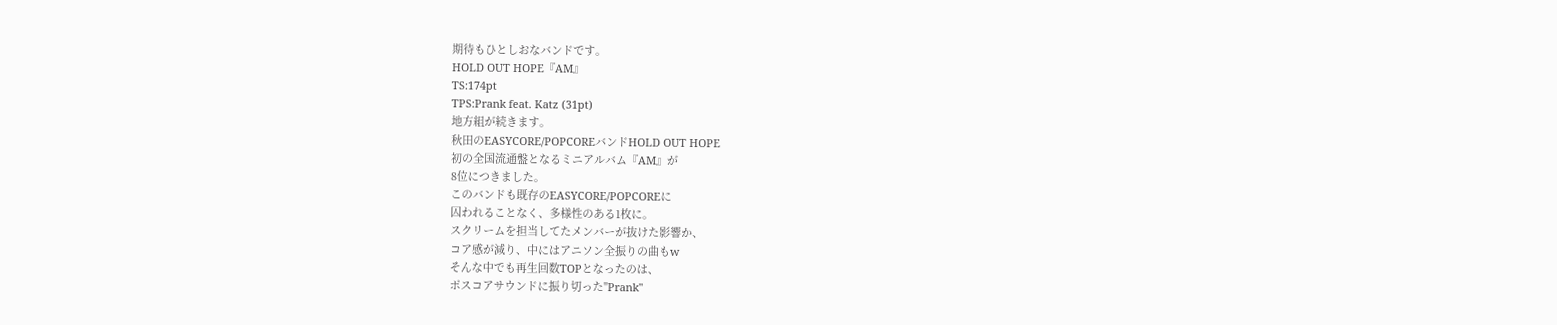期待もひとしおなバンドです。
HOLD OUT HOPE『AM』
TS:174pt
TPS:Prank feat. Katz (31pt)
地方組が続きます。
秋田のEASYCORE/POPCOREバンドHOLD OUT HOPE
初の全国流通盤となるミニアルバム『AM』が
8位につきました。
このバンドも既存のEASYCORE/POPCOREに
囚われることなく、多様性のある1枚に。
スクリームを担当してたメンバーが抜けた影響か、
コア感が減り、中にはアニソン全振りの曲もw
そんな中でも再生回数TOPとなったのは、
ポスコアサウンドに振り切った"Prank"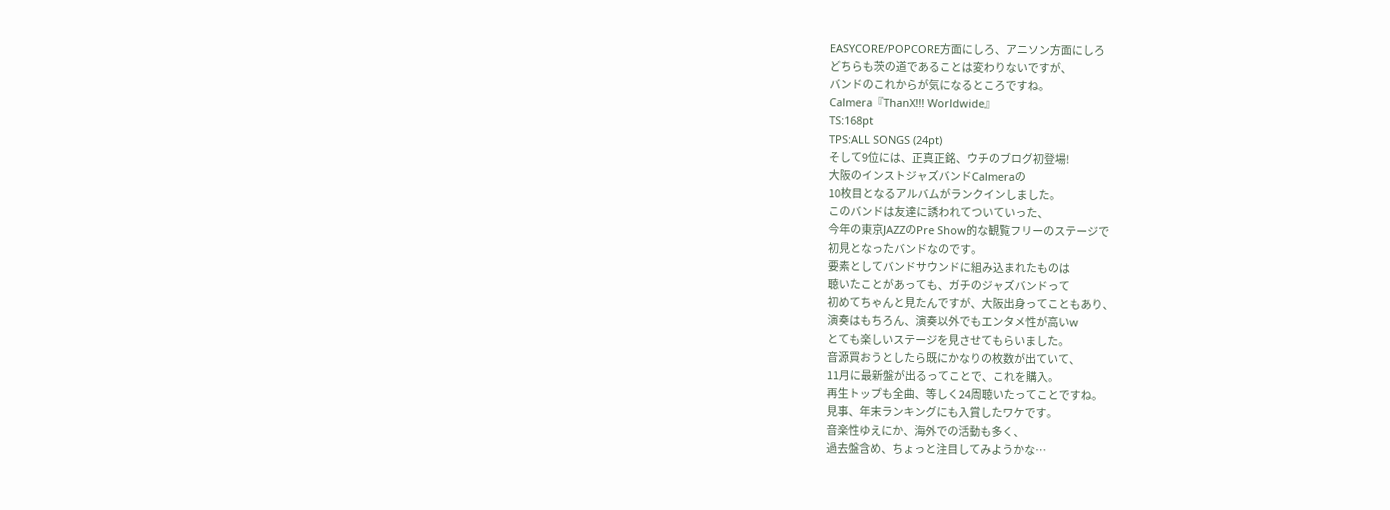EASYCORE/POPCORE方面にしろ、アニソン方面にしろ
どちらも茨の道であることは変わりないですが、
バンドのこれからが気になるところですね。
Calmera『ThanX!!! Worldwide』
TS:168pt
TPS:ALL SONGS (24pt)
そして9位には、正真正銘、ウチのブログ初登場!
大阪のインストジャズバンドCalmeraの
10枚目となるアルバムがランクインしました。
このバンドは友達に誘われてついていった、
今年の東京JAZZのPre Show的な観覧フリーのステージで
初見となったバンドなのです。
要素としてバンドサウンドに組み込まれたものは
聴いたことがあっても、ガチのジャズバンドって
初めてちゃんと見たんですが、大阪出身ってこともあり、
演奏はもちろん、演奏以外でもエンタメ性が高いw
とても楽しいステージを見させてもらいました。
音源買おうとしたら既にかなりの枚数が出ていて、
11月に最新盤が出るってことで、これを購入。
再生トップも全曲、等しく24周聴いたってことですね。
見事、年末ランキングにも入賞したワケです。
音楽性ゆえにか、海外での活動も多く、
過去盤含め、ちょっと注目してみようかな…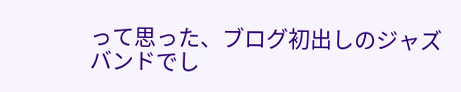って思った、ブログ初出しのジャズバンドでし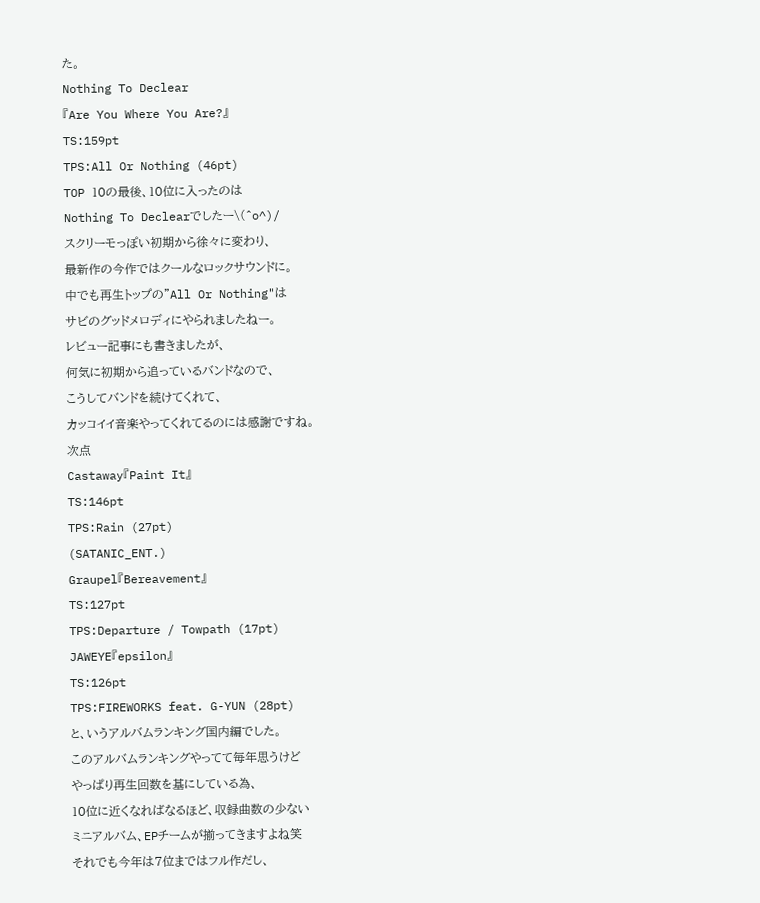た。
Nothing To Declear
『Are You Where You Are?』
TS:159pt
TPS:All Or Nothing (46pt)
TOP 10の最後、10位に入ったのは
Nothing To Declearでしたー\(^o^)/
スクリーモっぽい初期から徐々に変わり、
最新作の今作ではクールなロックサウンドに。
中でも再生トップの"All Or Nothing"は
サビのグッドメロディにやられましたねー。
レビュー記事にも書きましたが、
何気に初期から追っているバンドなので、
こうしてバンドを続けてくれて、
カッコイイ音楽やってくれてるのには感謝ですね。
次点
Castaway『Paint It』
TS:146pt
TPS:Rain (27pt)
(SATANIC_ENT.)
Graupel『Bereavement』
TS:127pt
TPS:Departure / Towpath (17pt)
JAWEYE『epsilon』
TS:126pt
TPS:FIREWORKS feat. G-YUN (28pt)
と、いうアルバムランキング国内編でした。
このアルバムランキングやってて毎年思うけど
やっぱり再生回数を基にしている為、
10位に近くなればなるほど、収録曲数の少ない
ミニアルバム、EPチームが揃ってきますよね笑
それでも今年は7位まではフル作だし、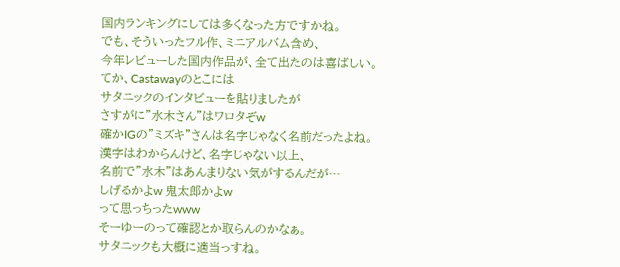国内ランキングにしては多くなった方ですかね。
でも、そういったフル作、ミニアルバム含め、
今年レビューした国内作品が、全て出たのは喜ばしい。
てか、Castawayのとこには
サタニックのインタビューを貼りましたが
さすがに"水木さん"はワロタぞw
確かIGの"ミズキ"さんは名字じゃなく名前だったよね。
漢字はわからんけど、名字じゃない以上、
名前で"水木"はあんまりない気がするんだが…
しげるかよw 鬼太郎かよw
って思っちったwww
そーゆーのって確認とか取らんのかなぁ。
サタニックも大概に適当っすね。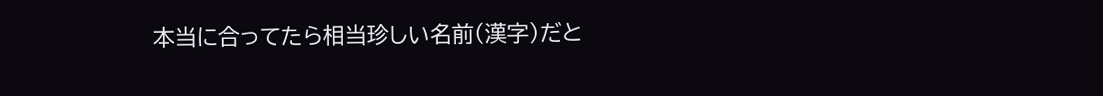本当に合ってたら相当珍しい名前(漢字)だと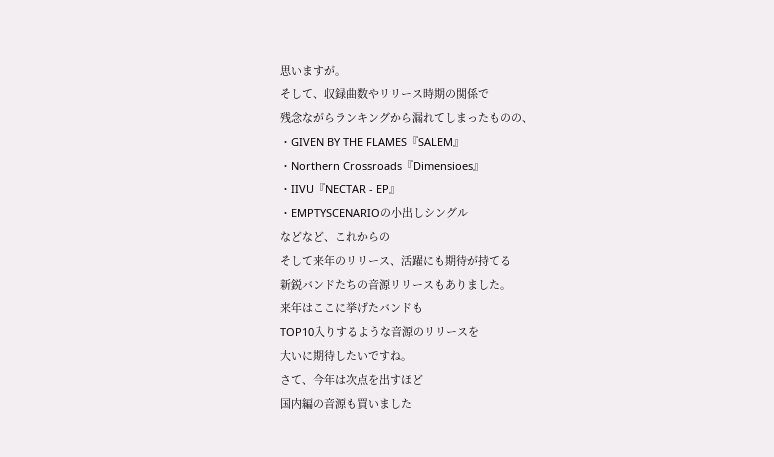思いますが。
そして、収録曲数やリリース時期の関係で
残念ながらランキングから漏れてしまったものの、
・GIVEN BY THE FLAMES『SALEM』
・Northern Crossroads『Dimensioes』
・IIVU『NECTAR - EP』
・EMPTYSCENARIOの小出しシングル
などなど、これからの
そして来年のリリース、活躍にも期待が持てる
新鋭バンドたちの音源リリースもありました。
来年はここに挙げたバンドも
TOP10入りするような音源のリリースを
大いに期待したいですね。
さて、今年は次点を出すほど
国内編の音源も買いました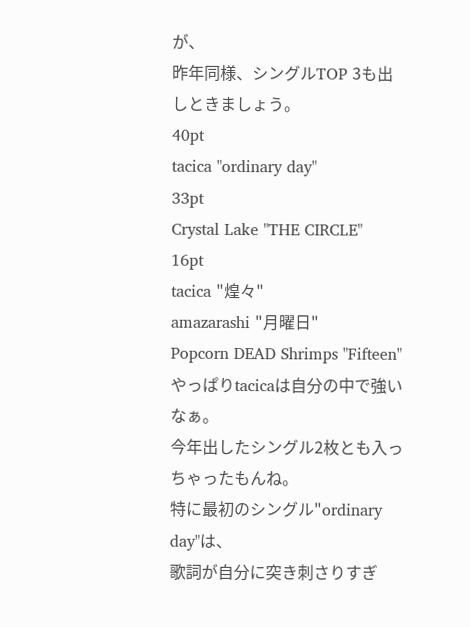が、
昨年同様、シングルTOP 3も出しときましょう。
40pt
tacica "ordinary day"
33pt
Crystal Lake "THE CIRCLE"
16pt
tacica "煌々"
amazarashi "月曜日"
Popcorn DEAD Shrimps "Fifteen"
やっぱりtacicaは自分の中で強いなぁ。
今年出したシングル2枚とも入っちゃったもんね。
特に最初のシングル"ordinary day"は、
歌詞が自分に突き刺さりすぎ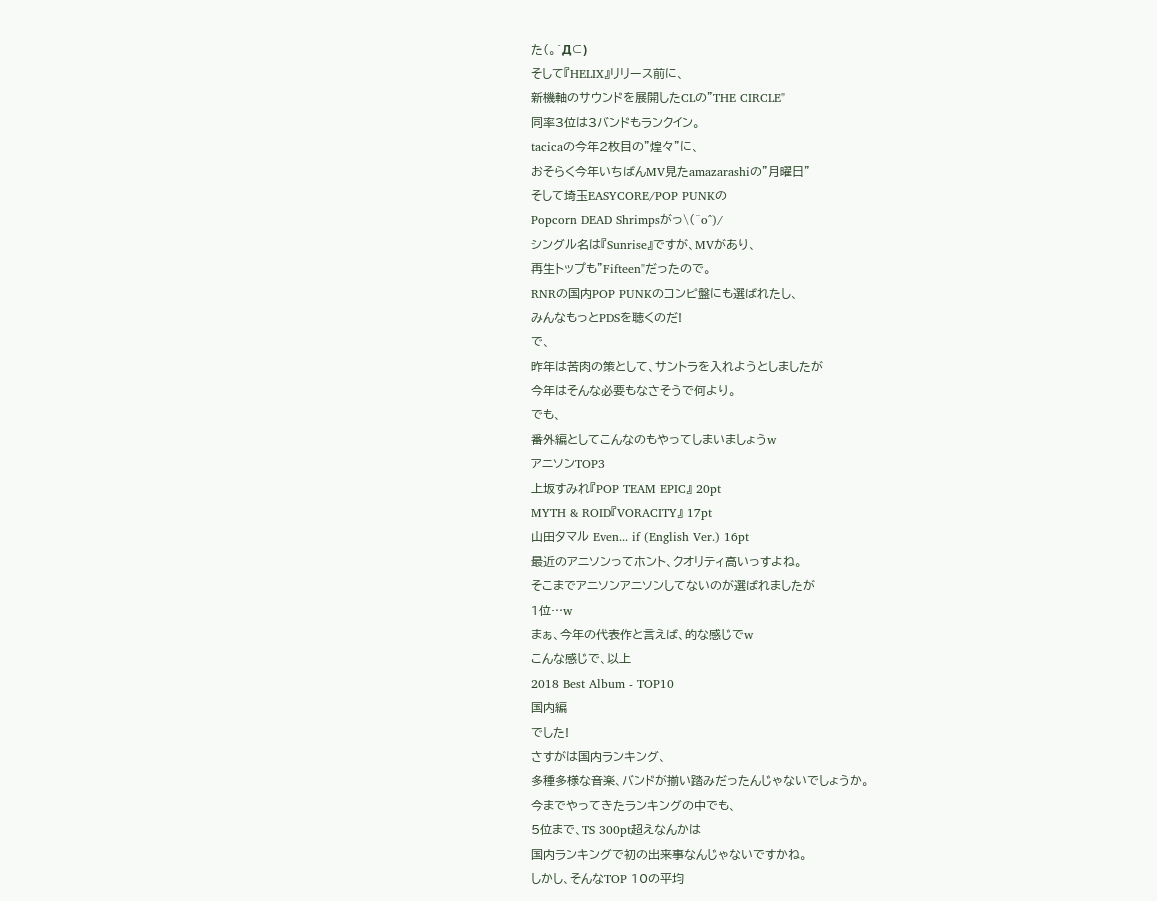た(。´Д⊂)
そして『HELIX』リリース前に、
新機軸のサウンドを展開したCLの"THE CIRCLE"
同率3位は3バンドもランクイン。
tacicaの今年2枚目の"煌々"に、
おそらく今年いちばんMV見たamazarashiの"月曜日"
そして埼玉EASYCORE/POP PUNKの
Popcorn DEAD Shrimpsがっ\(^o^)/
シングル名は『Sunrise』ですが、MVがあり、
再生トップも"Fifteen"だったので。
RNRの国内POP PUNKのコンピ盤にも選ばれたし、
みんなもっとPDSを聴くのだ!
で、
昨年は苦肉の策として、サントラを入れようとしましたが
今年はそんな必要もなさそうで何より。
でも、
番外編としてこんなのもやってしまいましょうw
アニソンTOP3
上坂すみれ『POP TEAM EPIC』 20pt
MYTH & ROID『VORACITY』 17pt
山田タマル Even... if (English Ver.) 16pt
最近のアニソンってホント、クオリティ高いっすよね。
そこまでアニソンアニソンしてないのが選ばれましたが
1位…w
まぁ、今年の代表作と言えば、的な感じでw
こんな感じで、以上
2018 Best Album - TOP10
国内編
でした!
さすがは国内ランキング、
多種多様な音楽、バンドが揃い踏みだったんじゃないでしょうか。
今までやってきたランキングの中でも、
5位まで、TS 300pt超えなんかは
国内ランキングで初の出来事なんじゃないですかね。
しかし、そんなTOP 10の平均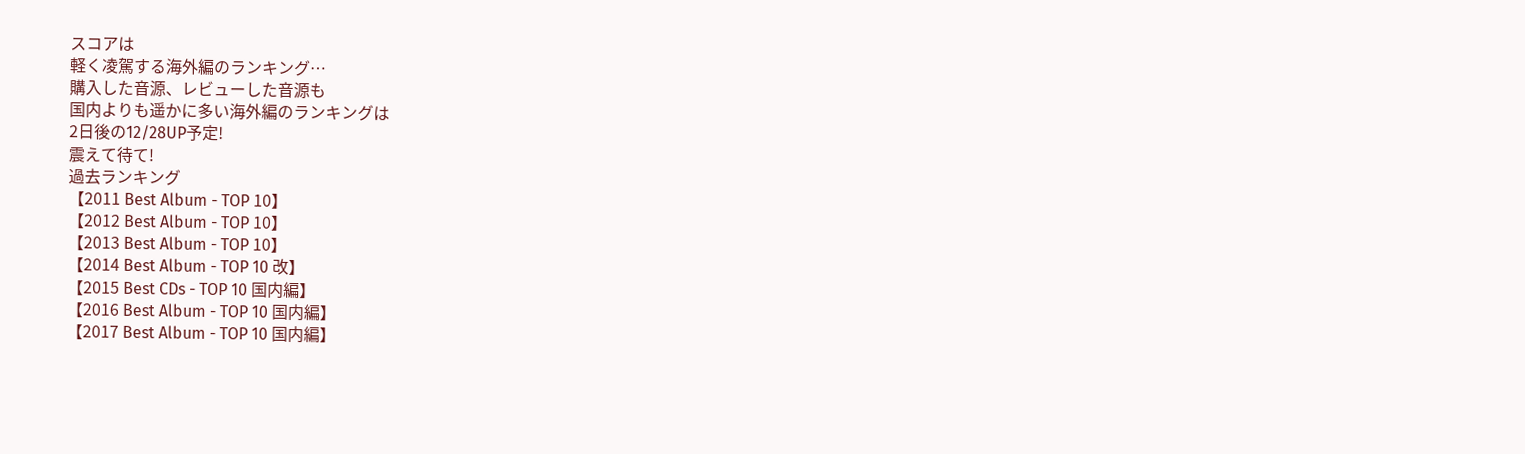スコアは
軽く凌駕する海外編のランキング…
購入した音源、レビューした音源も
国内よりも遥かに多い海外編のランキングは
2日後の12/28UP予定!
震えて待て!
過去ランキング
【2011 Best Album - TOP 10】
【2012 Best Album - TOP 10】
【2013 Best Album - TOP 10】
【2014 Best Album - TOP 10 改】
【2015 Best CDs - TOP 10 国内編】
【2016 Best Album - TOP 10 国内編】
【2017 Best Album - TOP 10 国内編】